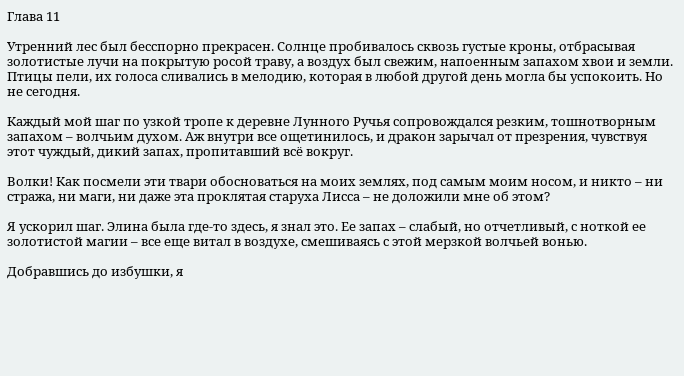Глава 11

Утренний лес был бесспорно прекрасен. Солнце пробивалось сквозь густые кроны, отбрасывая золотистые лучи на покрытую росой траву, а воздух был свежим, напоенным запахом хвои и земли. Птицы пели, их голоса сливались в мелодию, которая в любой другой день могла бы успокоить. Но не сегодня.

Каждый мой шаг по узкой тропе к деревне Лунного Ручья сопровождался резким, тошнотворным запахом – волчьим духом. Аж внутри все ощетинилось, и дракон зарычал от презрения, чувствуя этот чуждый, дикий запах, пропитавший всё вокруг.

Волки! Как посмели эти твари обосноваться на моих землях, под самым моим носом, и никто – ни стража, ни маги, ни даже эта проклятая старуха Лисса – не доложили мне об этом?

Я ускорил шаг. Элина была где-то здесь, я знал это. Ее запах – слабый, но отчетливый, с ноткой ее золотистой магии – все еще витал в воздухе, смешиваясь с этой мерзкой волчьей вонью.

Добравшись до избушки, я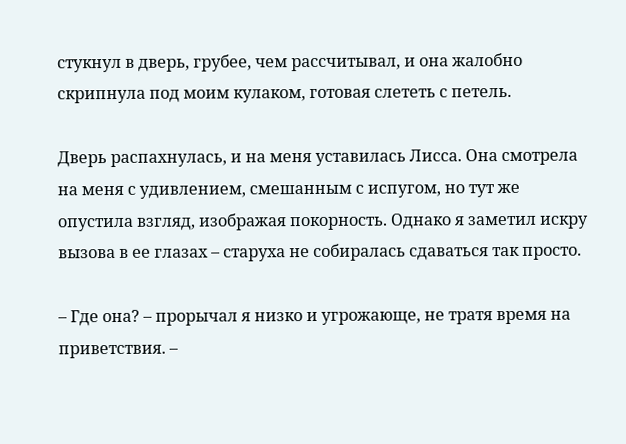стукнул в дверь, грубее, чем рассчитывал, и она жалобно скрипнула под моим кулаком, готовая слететь с петель.

Дверь распахнулась, и на меня уставилась Лисса. Она смотрела на меня с удивлением, смешанным с испугом, но тут же опустила взгляд, изображая покорность. Однако я заметил искру вызова в ее глазах – старуха не собиралась сдаваться так просто.

– Где она? – прорычал я низко и угрожающе, не тратя время на приветствия. –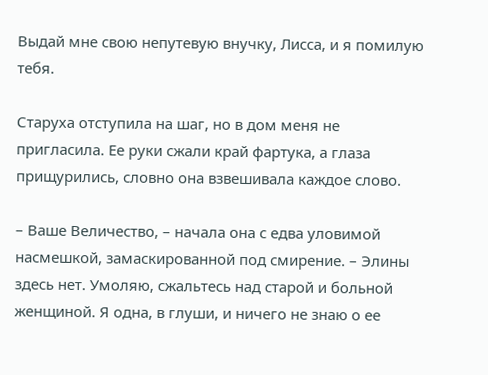Выдай мне свою непутевую внучку, Лисса, и я помилую тебя.

Старуха отступила на шаг, но в дом меня не пригласила. Ее руки сжали край фартука, а глаза прищурились, словно она взвешивала каждое слово.

– Ваше Величество, – начала она с едва уловимой насмешкой, замаскированной под смирение. – Элины здесь нет. Умоляю, сжальтесь над старой и больной женщиной. Я одна, в глуши, и ничего не знаю о ее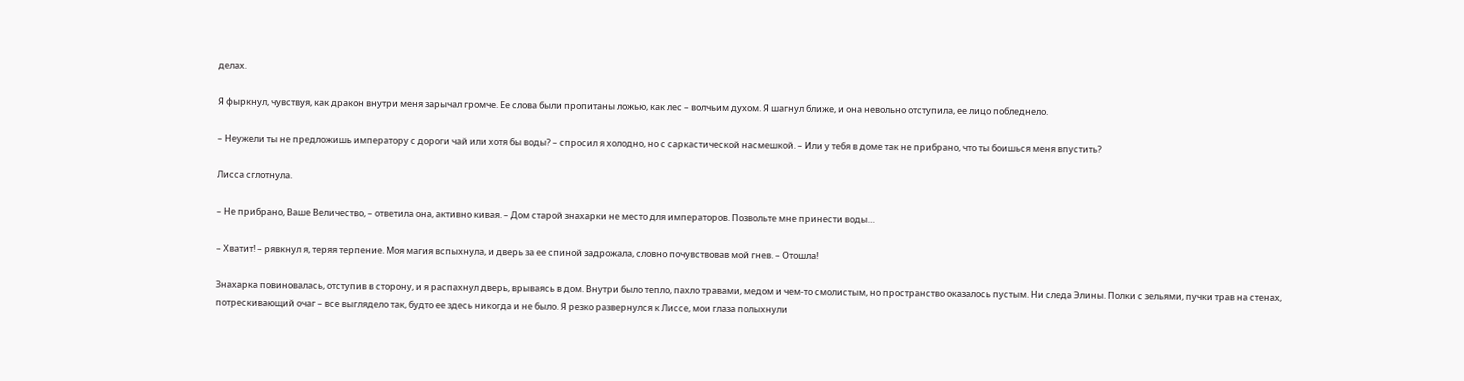делах.

Я фыркнул, чувствуя, как дракон внутри меня зарычал громче. Ее слова были пропитаны ложью, как лес – волчьим духом. Я шагнул ближе, и она невольно отступила, ее лицо побледнело.

– Неужели ты не предложишь императору с дороги чай или хотя бы воды? – спросил я холодно, но с саркастической насмешкой. – Или у тебя в доме так не прибрано, что ты боишься меня впустить?

Лисса сглотнула.

– Не прибрано, Ваше Величество, – ответила она, активно кивая. – Дом старой знахарки не место для императоров. Позвольте мне принести воды…

– Хватит! – рявкнул я, теряя терпение. Моя магия вспыхнула, и дверь за ее спиной задрожала, словно почувствовав мой гнев. – Отошла!

Знахарка повиновалась, отступив в сторону, и я распахнул дверь, врываясь в дом. Внутри было тепло, пахло травами, медом и чем-то смолистым, но пространство оказалось пустым. Ни следа Элины. Полки с зельями, пучки трав на стенах, потрескивающий очаг – все выглядело так, будто ее здесь никогда и не было. Я резко развернулся к Лиссе, мои глаза полыхнули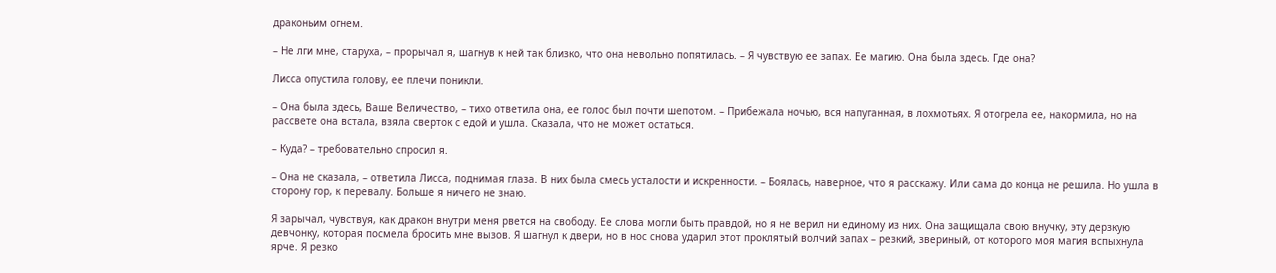драконьим огнем.

– Не лги мне, старуха, – прорычал я, шагнув к ней так близко, что она невольно попятилась. – Я чувствую ее запах. Ее магию. Она была здесь. Где она?

Лисса опустила голову, ее плечи поникли.

– Она была здесь, Ваше Величество, – тихо ответила она, ее голос был почти шепотом. – Прибежала ночью, вся напуганная, в лохмотьях. Я отогрела ее, накормила, но на рассвете она встала, взяла сверток с едой и ушла. Сказала, что не может остаться.

– Куда? – требовательно спросил я.

– Она не сказала, – ответила Лисса, поднимая глаза. В них была смесь усталости и искренности. – Боялась, наверное, что я расскажу. Или сама до конца не решила. Но ушла в сторону гор, к перевалу. Больше я ничего не знаю.

Я зарычал, чувствуя, как дракон внутри меня рвется на свободу. Ее слова могли быть правдой, но я не верил ни единому из них. Она защищала свою внучку, эту дерзкую девчонку, которая посмела бросить мне вызов. Я шагнул к двери, но в нос снова ударил этот проклятый волчий запах – резкий, звериный, от которого моя магия вспыхнула ярче. Я резко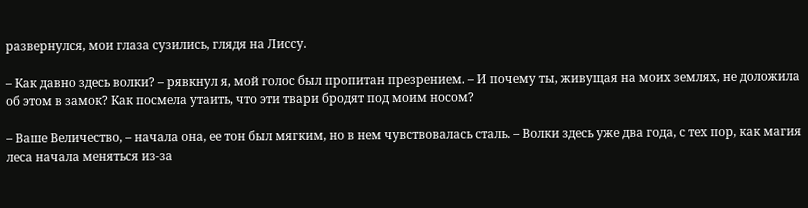развернулся, мои глаза сузились, глядя на Лиссу.

– Как давно здесь волки? – рявкнул я, мой голос был пропитан презрением. – И почему ты, живущая на моих землях, не доложила об этом в замок? Как посмела утаить, что эти твари бродят под моим носом?

– Ваше Величество, – начала она, ее тон был мягким, но в нем чувствовалась сталь. – Волки здесь уже два года, с тех пор, как магия леса начала меняться из-за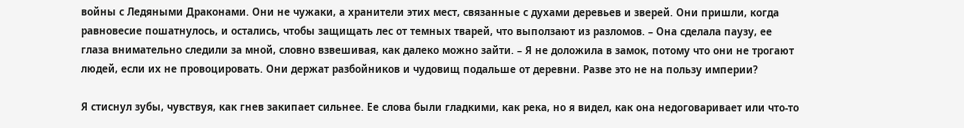войны с Ледяными Драконами. Они не чужаки, а хранители этих мест, связанные с духами деревьев и зверей. Они пришли, когда равновесие пошатнулось, и остались, чтобы защищать лес от темных тварей, что выползают из разломов. – Она сделала паузу, ее глаза внимательно следили за мной, словно взвешивая, как далеко можно зайти. – Я не доложила в замок, потому что они не трогают людей, если их не провоцировать. Они держат разбойников и чудовищ подальше от деревни. Разве это не на пользу империи?

Я стиснул зубы, чувствуя, как гнев закипает сильнее. Ее слова были гладкими, как река, но я видел, как она недоговаривает или что-то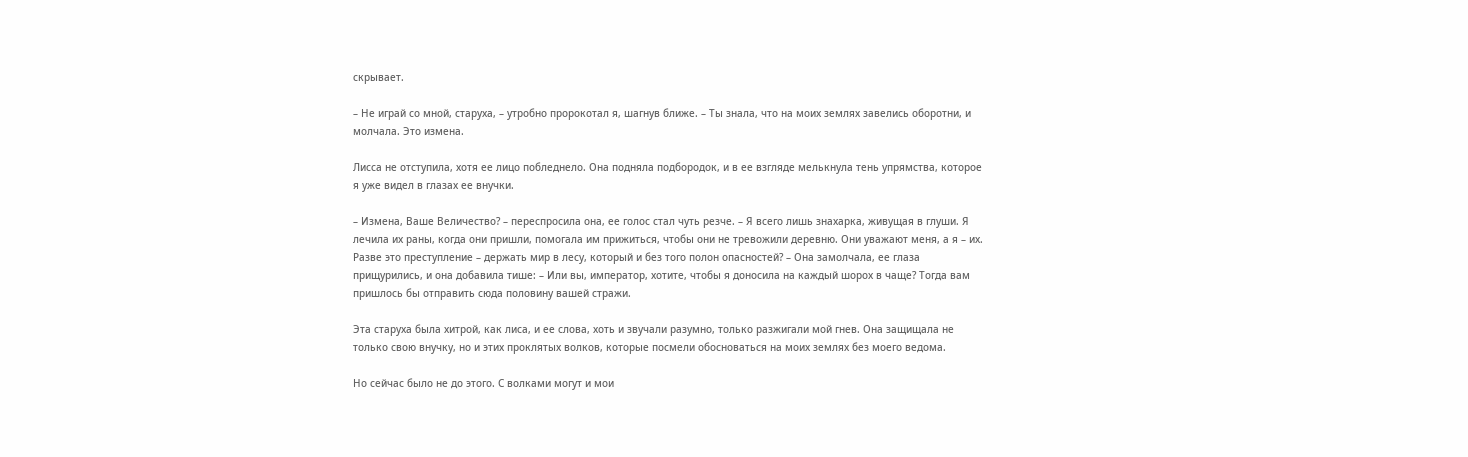скрывает.

– Не играй со мной, старуха, – утробно пророкотал я, шагнув ближе. – Ты знала, что на моих землях завелись оборотни, и молчала. Это измена.

Лисса не отступила, хотя ее лицо побледнело. Она подняла подбородок, и в ее взгляде мелькнула тень упрямства, которое я уже видел в глазах ее внучки.

– Измена, Ваше Величество? – переспросила она, ее голос стал чуть резче. – Я всего лишь знахарка, живущая в глуши. Я лечила их раны, когда они пришли, помогала им прижиться, чтобы они не тревожили деревню. Они уважают меня, а я – их. Разве это преступление – держать мир в лесу, который и без того полон опасностей? – Она замолчала, ее глаза прищурились, и она добавила тише: – Или вы, император, хотите, чтобы я доносила на каждый шорох в чаще? Тогда вам пришлось бы отправить сюда половину вашей стражи.

Эта старуха была хитрой, как лиса, и ее слова, хоть и звучали разумно, только разжигали мой гнев. Она защищала не только свою внучку, но и этих проклятых волков, которые посмели обосноваться на моих землях без моего ведома.

Но сейчас было не до этого. С волками могут и мои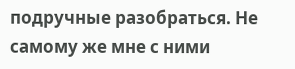подручные разобраться. Не самому же мне с ними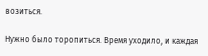возиться.

Нужно было торопиться. Время уходило, и каждая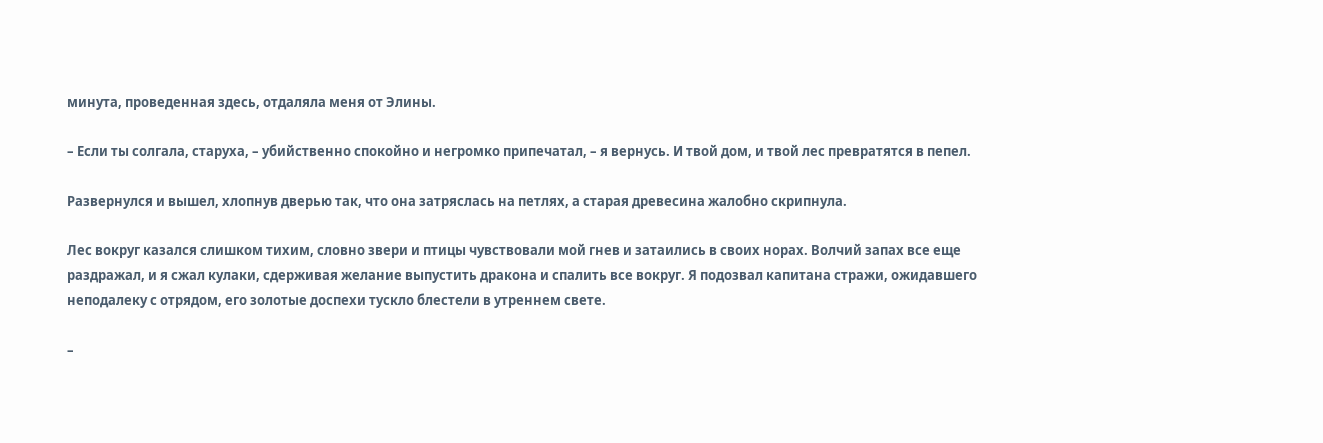минута, проведенная здесь, отдаляла меня от Элины.

– Если ты солгала, старуха, – убийственно спокойно и негромко припечатал, – я вернусь. И твой дом, и твой лес превратятся в пепел.

Развернулся и вышел, хлопнув дверью так, что она затряслась на петлях, а старая древесина жалобно скрипнула.

Лес вокруг казался слишком тихим, словно звери и птицы чувствовали мой гнев и затаились в своих норах. Волчий запах все еще раздражал, и я сжал кулаки, сдерживая желание выпустить дракона и спалить все вокруг. Я подозвал капитана стражи, ожидавшего неподалеку с отрядом, его золотые доспехи тускло блестели в утреннем свете.

–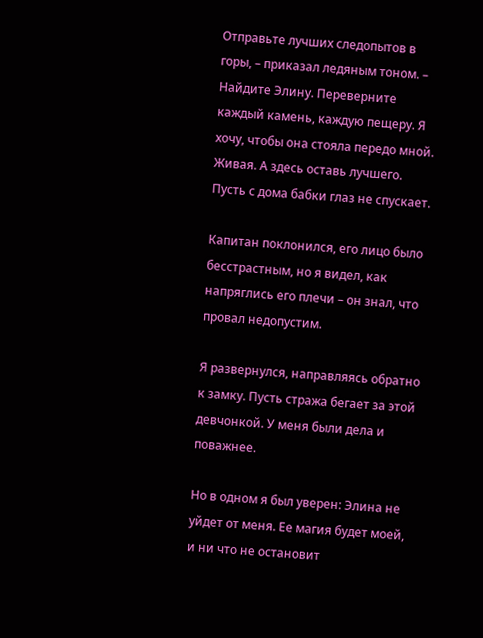Отправьте лучших следопытов в горы, – приказал ледяным тоном. – Найдите Элину. Переверните каждый камень, каждую пещеру. Я хочу, чтобы она стояла передо мной. Живая. А здесь оставь лучшего. Пусть с дома бабки глаз не спускает.

Капитан поклонился, его лицо было бесстрастным, но я видел, как напряглись его плечи – он знал, что провал недопустим.

Я развернулся, направляясь обратно к замку. Пусть стража бегает за этой девчонкой. У меня были дела и поважнее.

Но в одном я был уверен: Элина не уйдет от меня. Ее магия будет моей, и ни что не остановит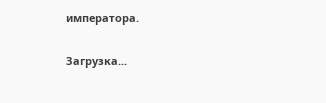императора.

Загрузка...